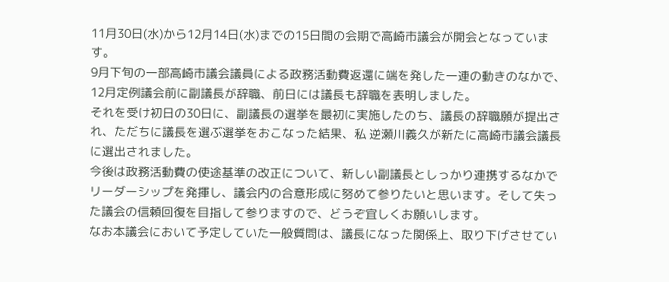11月30日(水)から12月14日(水)までの15日間の会期で高崎市議会が開会となっています。
9月下旬の一部高崎市議会議員による政務活動費返還に端を発した一連の動きのなかで、12月定例議会前に副議長が辞職、前日には議長も辞職を表明しました。
それを受け初日の30日に、副議長の選挙を最初に実施したのち、議長の辞職願が提出され、ただちに議長を選ぶ選挙をおこなった結果、私 逆瀬川義久が新たに高崎市議会議長に選出されました。
今後は政務活動費の使途基準の改正について、新しい副議長としっかり連携するなかでリーダーシップを発揮し、議会内の合意形成に努めて参りたいと思います。そして失った議会の信頼回復を目指して参りますので、どうぞ宜しくお願いします。
なお本議会において予定していた一般質問は、議長になった関係上、取り下げさせてい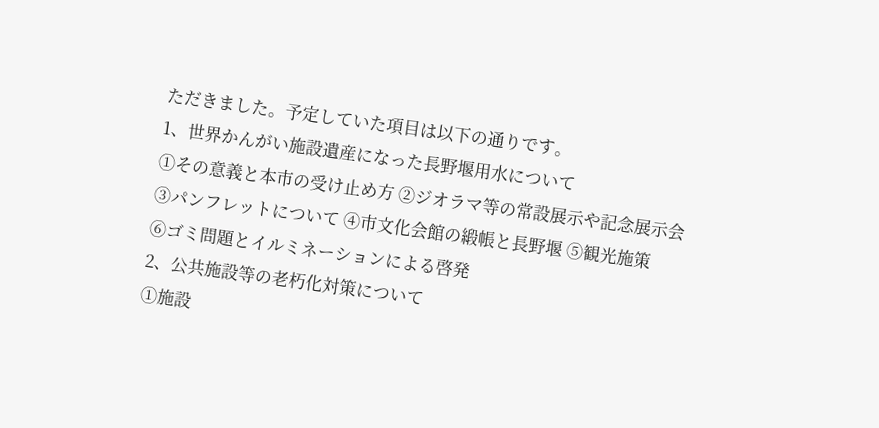ただきました。予定していた項目は以下の通りです。
1、世界かんがい施設遺産になった長野堰用水について
①その意義と本市の受け止め方 ②ジオラマ等の常設展示や記念展示会
③パンフレットについて ④市文化会館の緞帳と長野堰 ⑤観光施策
⑥ゴミ問題とイルミネーションによる啓発
2、公共施設等の老朽化対策について
①施設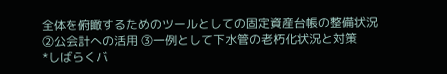全体を俯瞰するためのツールとしての固定資産台帳の整備状況
②公会計への活用 ③一例として下水管の老朽化状況と対策
*しばらくバ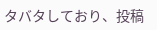タバタしており、投稿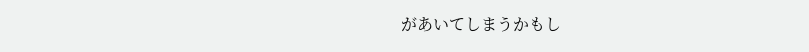があいてしまうかもし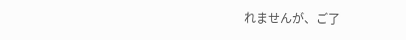れませんが、ご了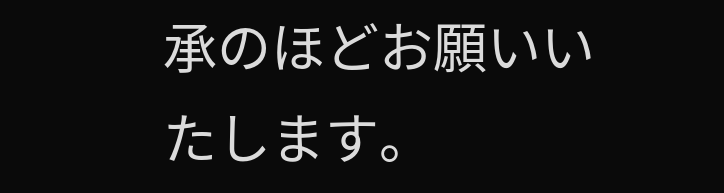承のほどお願いいたします。